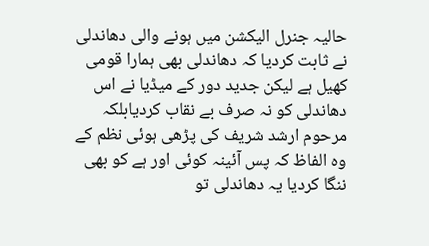حالیہ جنرل الیکشن میں ہونے والی دھاندلی نے ثابت کردیا کہ دھاندلی بھی ہمارا قومی کھیل ہے لیکن جدید دور کے میڈیا نے اس دھاندلی کو نہ صرف بے نقاب کردیابلکہ مرحوم ارشد شریف کی پڑھی ہوئی نظم کے وہ الفاظ کہ پس آئینہ کوئی اور ہے کو بھی ننگا کردیا یہ دھاندلی تو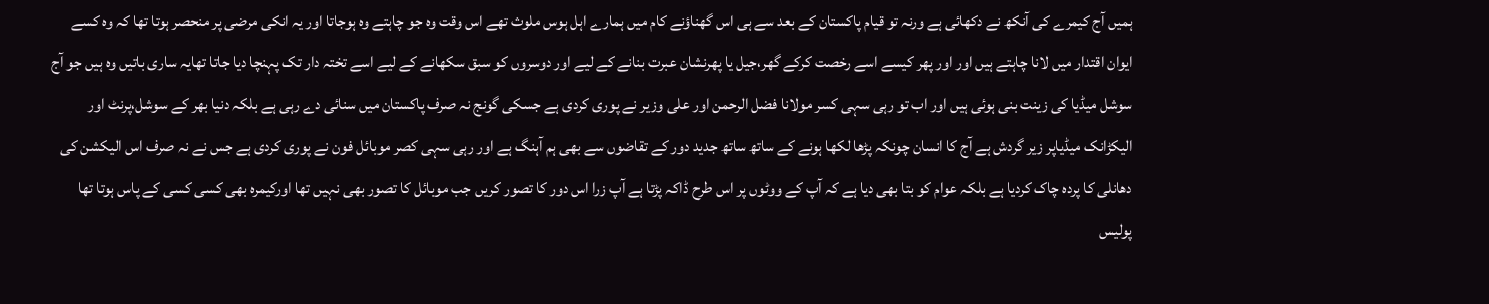ہمیں آج کیمرے کی آنکھ نے دکھائی ہے ورنہ تو قیام پاکستان کے بعد سے ہی اس گھناؤنے کام میں ہمارے اہل ہوس ملوث تھے اس وقت وہ جو چاہتے وہ ہوجاتا اور یہ انکی مرضی پر منحصر ہوتا تھا کہ وہ کسے ایوان اقتدار میں لانا چاہتے ہیں اور اور پھر کیسے اسے رخصت کرکے گھر،جیل یا پھرنشان عبرت بنانے کے لیے اور دوسروں کو سبق سکھانے کے لیے اسے تختہ دار تک پہنچا دیا جاتا تھایہ ساری باتیں وہ ہیں جو آج سوشل میڈیا کی زینت بنی ہوئی ہیں اور اب تو رہی سہی کسر مولانا فضل الرحمن اور علی وزیر نے پوری کردی ہے جسکی گونج نہ صرف پاکستان میں سنائی دے رہی ہے بلکہ دنیا بھر کے سوشل،پرنٹ اور الیکڑانک میڈیاپر زیر گردش ہے آج کا انسان چونکہ پڑھا لکھا ہونے کے ساتھ ساتھ جدید دور کے تقاضوں سے بھی ہم آہنگ ہے اور رہی سہی کصر موبائل فون نے پوری کردی ہے جس نے نہ صرف اس الیکشن کی دھانلی کا پردہ چاک کردیا ہے بلکہ عوام کو بتا بھی دیا ہے کہ آپ کے ووٹوں پر اس طرح ڈاکہ پڑتا ہے آپ زرا اس دور کا تصور کریں جب موبائل کا تصور بھی نہیں تھا اورکیمرہ بھی کسی کسی کے پاس ہوتا تھا پولیس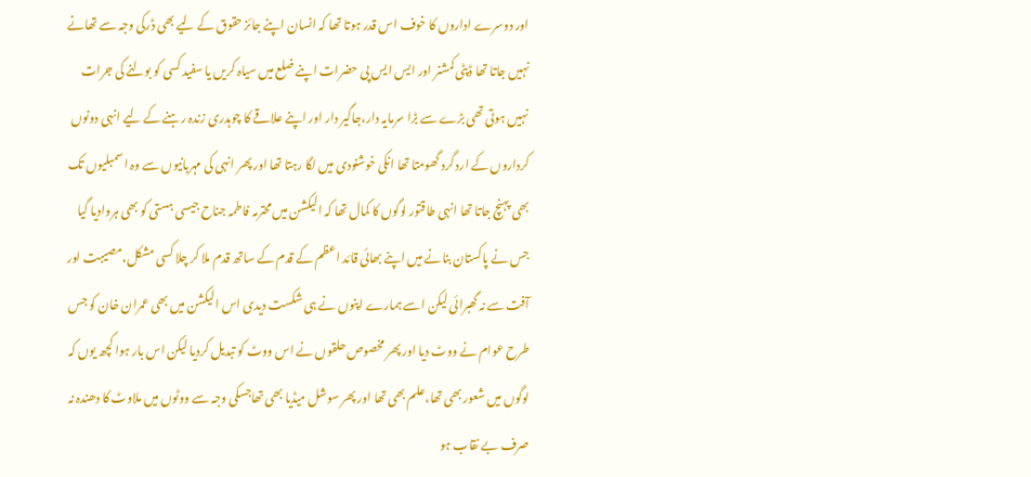اور دوسرے اداروں کا خوف اس قدر ہوتا تھا کہ انسان اپنے جائز حقوق کے لیے بھی ڈرکی وجہ سے تھانے نہیں جاتا تھا ڈپٹی کمشنر اور ایس ایس پی حضرات اپنے ضلع میں سیاہ کریں یا سفید کسی کو بولنے کی جرات نہیں ہوتی تھی بڑے سے بڑا سرمایہ دار،جاگیر دار اور اپنے علاقے کا چوہدری زندہ رہنے کے لیے انہی دونوں کرداروں کے ارد گرد گھومتا تھا انکی خوشنودی میں لگا رہتا تھا اور پھر انہی کی مہربانیوں سے وہ اسمبلیوں تک بھی پہنچ جاتا تھا انہی طاقتور لوگوں کا کمال تھا کہ الیکشن میں محترمہ فاطمہ جناح جیسی ہستی کو بھی ہروادیا گیا جس نے پاکستان بنانے میں اپنے بھائی قائد اعظم کے قدم کے ساتھ قدم ملا کر چلا کسی مشکل،مصیبت اور آفت سے نہ گھبرائی لیکن اسے ہمارے اپنوں نے ہی شکست دیدی اس الیکشن میں بھی عمران خان کو جس طرح عوام نے ووٹ دیا اور پھر مخصوص حلقوں نے اس ووٹ کو تبدیل کردیا لیکن اس بار ہوا کچھ یوں کہ لوگوں میں شعور بھی تھا،علم بھی تھا اور پھر سوشل میڈیا بھی تھاجسکی وجہ سے ووٹوں میں ملاوٹ کا دھندہ نہ صرف بے نقاب ہو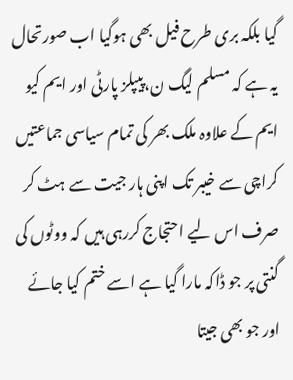گیا بلکہ بری طرح فیل بھی ہوگیا اب صورتحال یہ ہے کہ مسلم لیگ ن،پیپلز پارٹی اور ایم کیو ایم کے علاوہ ملک بھر کی تمام سیاسی جماعتیں کراچی سے خیبر تک اپنی ہار جیت سے ہٹ کر صرف اس لیے احتجاج کررہی ہیں کہ ووٹوں کی گنتی پر جو ڈاکہ مارا گیا ہے اسے ختم کیا جائے اور جو بھی جیتا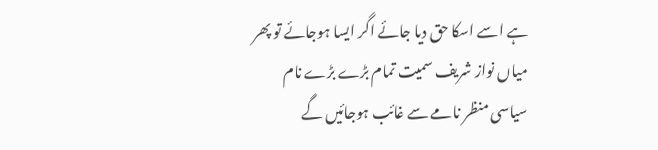ہے اسے اسکا حق دیا جائے اگر ایسا ہوجائے تو پھر میاں نواز شریف سمیت تمام بڑے بڑے نام سیاسی منظر نامے سے غائب ہوجائیں گے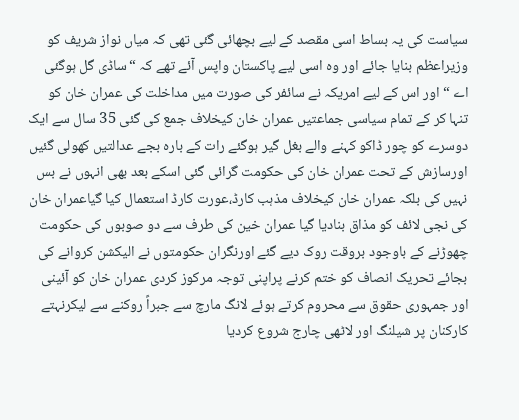سیاست کی یہ بساط اسی مقصد کے لیے بچھائی گئی تھی کہ میاں نواز شریف کو وزیراعظم بنایا جائے اور وہ اسی لیے پاکستان واپس آئے تھے کہ “ساڈی گل ہوگئی اے “اور اس کے لیے امریکہ نے سائفر کی صورت میں مداخلت کی عمران خان کو تنہا کر کے تمام سیاسی جماعتیں عمران خان کیخلاف جمع کی گئی 35 سال سے ایک دوسرے کو چور ڈاکو کہنے والے بغل گیر ہوگئے رات کے بارہ بجے عدالتیں کھولی گئیں اورسازش کے تحت عمران خان کی حکومت گرائی گئی اسکے بعد بھی انہوں نے بس نہیں کی بلکہ عمران خان کیخلاف مذہب کارڈ،عورت کارڈ استعمال کیا گیاعمران خان کی نجی لائف کو مذاق بنادیا گیا عمران خین کی طرف سے دو صوبوں کی حکومت چھوڑنے کے باوجود بروقت روک دیے گئے اورنگران حکومتوں نے الیکشن کروانے کی بجائے تحریک انصاف کو ختم کرنے پراپنی توجہ مرکوز کردی عمران خان کو آئینی اور جمہوری حقوق سے محروم کرتے ہوئے لانگ مارچ سے جبراً روکنے سے لیکرنہتے کارکنان پر شیلنگ اور لاٹھی چارج شروع کردیا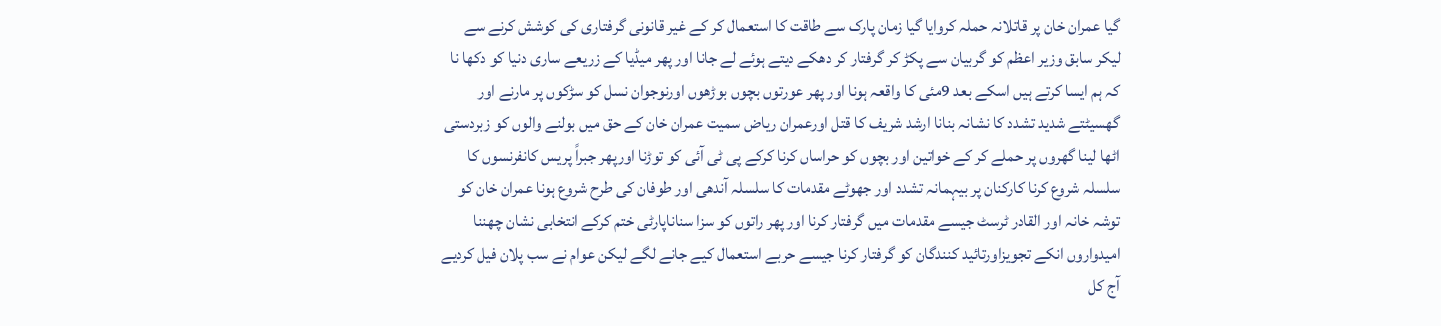گیا عمران خان پر قاتلانہ حملہ کروایا گیا زمان پارک سے طاقت کا استعمال کر کے غیر قانونی گرفتاری کی کوشش کرنے سے لیکر سابق وزیر اعظم کو گربیان سے پکڑ کر گرفتار کر دھکے دیتے ہوئے لے جانا اور پھر میڈیا کے زریعے ساری دنیا کو دکھا نا کہ ہم ایسا کرتے ہیں اسکے بعد 9مئی کا واقعہ ہونا اور پھر عورتوں بچوں بوڑھوں اورنوجوان نسل کو سڑکوں پر مارنے اور گھسیٹتے شدید تشدد کا نشانہ بنانا ارشد شریف کا قتل اورعمران ریاض سمیت عمران خان کے حق میں بولنے والوں کو زبردستی اٹھا لینا گھروں پر حملے کر کے خواتین اور بچوں کو حراساں کرنا کرکے پی ٹی آئی کو توڑنا اورپھر جبراً پریس کانفرنسوں کا سلسلہ شروع کرنا کارکنان پر بیہمانہ تشدد اور جھوٹے مقدمات کا سلسلہ آندھی اور طوفان کی طرح شروع ہونا عمران خان کو توشہ خانہ اور القادر ٹرسٹ جیسے مقدمات میں گرفتار کرنا اور پھر راتوں کو سزا سناناپارٹی ختم کرکے انتخابی نشان چھننا امیدواروں انکے تجویزاورتائید کنندگان کو گرفتار کرنا جیسے حربے استعمال کیے جانے لگے لیکن عوام نے سب پلان فیل کردیے آج کل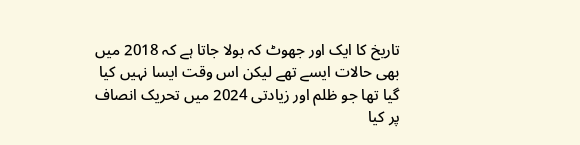تاریخ کا ایک اور جھوٹ کہ بولا جاتا ہے کہ 2018 میں بھی حالات ایسے تھے لیکن اس وقت ایسا نہیں کیا گیا تھا جو ظلم اور زیادتی 2024 میں تحریک انصاف پر کیا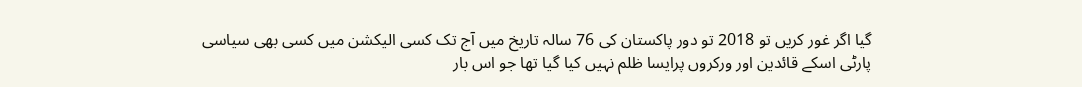گیا اگر غور کریں تو 2018 تو دور پاکستان کی 76 سالہ تاریخ میں آج تک کسی الیکشن میں کسی بھی سیاسی پارٹی اسکے قائدین اور ورکروں پرایسا ظلم نہیں کیا گیا تھا جو اس بار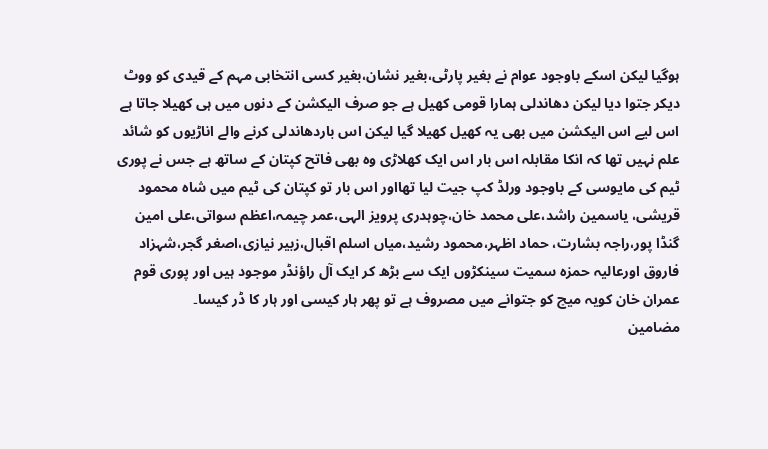ہوگیا لیکن اسکے باوجود عوام نے بغیر پارٹی،بغیر نشان،بغیر کسی انتخابی مہم کے قیدی کو ووٹ دیکر جتوا دیا لیکن دھاندلی ہمارا قومی کھیل ہے جو صرف الیکشن کے دنوں میں ہی کھیلا جاتا ہے اس لیے اس الیکشن میں بھی یہ کھیل کھیلا گیا لیکن اس باردھاندلی کرنے والے اناڑیوں کو شائد علم نہیں تھا کہ انکا مقابلہ اس بار اس ایک کھلاڑی وہ بھی فاتح کپتان کے ساتھ ہے جس نے پوری ٹیم کی مایوسی کے باوجود ورلڈ کپ جیت لیا تھااور اس بار تو کپتان کی ٹیم میں شاہ محمود قریشی، یاسمین راشد،علی محمد خان،چوہدری پرویز الہی،عمر چیمہ،اعظم سواتی،علی امین گنڈا پور،راجہ بشارت، حماد اظہر،محمود رشید،میاں اسلم اقبال،زبیر نیازی،اصغر گجر،شہزاد فاروق اورعالیہ حمزہ سمیت سینکڑوں ایک سے بڑھ کر ایک آل راؤنڈر موجود ہیں اور پوری قوم عمران خان کویہ میچ کو جتوانے میں مصروف ہے تو پھر ہار کیسی اور ہار کا ڈر کیسا۔
مضامین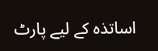اساتذہ کے لیے پارٹ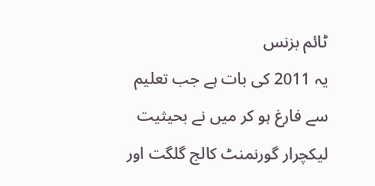ٹائم بزنس
یہ 2011 کی بات ہے جب تعلیم سے فارغ ہو کر میں نے بحیثیت لیکچرار گورنمنٹ کالج گلگت اور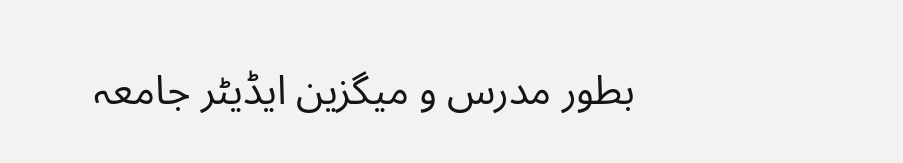بطور مدرس و میگزین ایڈیٹر جامعہ